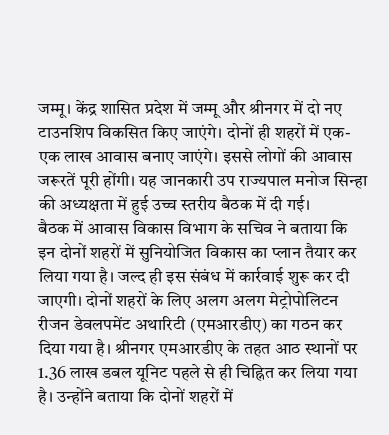जम्मू। केंद्र शासित प्रदेश में जम्मू और श्रीनगर में दो नए टाउनशिप विकसित किए जाएंगे। दोनों ही शहरों में एक-एक लाख आवास बनाए जाएंगे। इससे लोगों की आवास जरूरतें पूरी होंगी। यह जानकारी उप राज्यपाल मनोज सिन्हा की अध्यक्षता में हुई उच्च स्तरीय बैठक में दी गई।
बैठक में आवास विकास विभाग के सचिव ने बताया कि इन दोनों शहरों में सुनियोजित विकास का प्लान तैयार कर लिया गया है। जल्द ही इस संबंध में कार्रवाई शुरू कर दी जाएगी। दोनों शहरों के लिए अलग अलग मेट्रोपोलिटन रीजन डेवलपमेंट अथारिटी (एमआरडीए) का गठन कर दिया गया है। श्रीनगर एमआरडीए के तहत आठ स्थानों पर 1.36 लाख डबल यूनिट पहले से ही चिह्नित कर लिया गया है। उन्होंने बताया कि दोनों शहरों में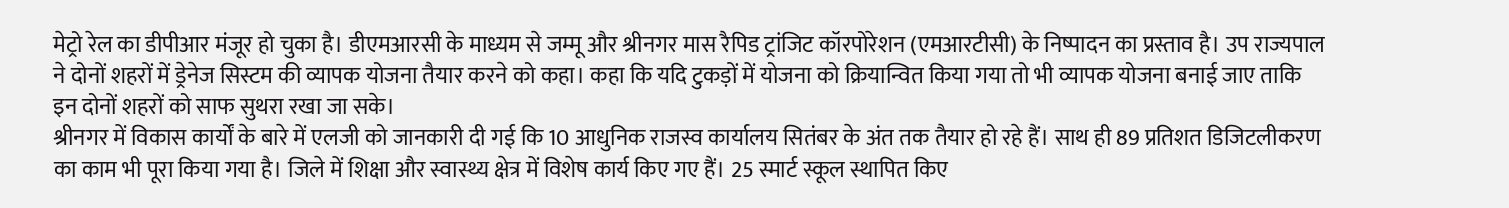मेट्रो रेल का डीपीआर मंजूर हो चुका है। डीएमआरसी के माध्यम से जम्मू और श्रीनगर मास रैपिड ट्रांजिट कॉरपोरेशन (एमआरटीसी) के निष्पादन का प्रस्ताव है। उप राज्यपाल ने दोनों शहरों में ड्रेनेज सिस्टम की व्यापक योजना तैयार करने को कहा। कहा कि यदि टुकड़ों में योजना को क्रियान्वित किया गया तो भी व्यापक योजना बनाई जाए ताकि इन दोनों शहरों को साफ सुथरा रखा जा सके।
श्रीनगर में विकास कार्यों के बारे में एलजी को जानकारी दी गई कि 10 आधुनिक राजस्व कार्यालय सितंबर के अंत तक तैयार हो रहे हैं। साथ ही 89 प्रतिशत डिजिटलीकरण का काम भी पूरा किया गया है। जिले में शिक्षा और स्वास्थ्य क्षेत्र में विशेष कार्य किए गए हैं। 25 स्मार्ट स्कूल स्थापित किए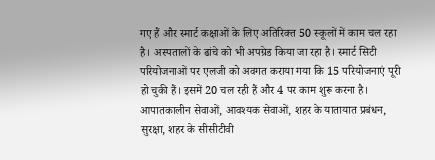गए हैं और स्मार्ट कक्षाओं के लिए अतिरिक्त 50 स्कूलों में काम चल रहा है। अस्पतालों के ढांचे को भी अपग्रेड किया जा रहा है। स्मार्ट सिटी परियोजनाओं पर एलजी को अवगत कराया गया कि 15 परियोजनाएं पूरी हो चुकी हैं। इसमें 20 चल रही हैं और 4 पर काम शुरू करना है। आपातकालीन सेवाओं, आवश्यक सेवाओं, शहर के यातायात प्रबंधन, सुरक्षा, शहर के सीसीटीवी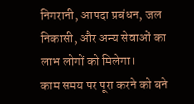निगरानी, आपदा प्रबंधन, जल निकासी, और अन्य सेवाओं का लाभ लोगों को मिलेगा।
काम समय पर पूरा करने को बने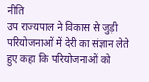नीति
उप राज्यपाल ने विकास से जुड़ी परियोजनाओं में देरी का संज्ञान लेते हुए कहा कि परियोजनाओं को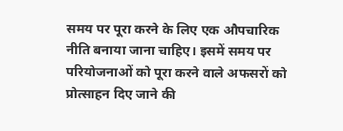समय पर पूरा करने के लिए एक औपचारिक नीति बनाया जाना चाहिए। इसमें समय पर परियोजनाओं को पूरा करने वाले अफसरों को प्रोत्साहन दिए जाने की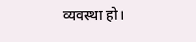व्यवस्था हो।